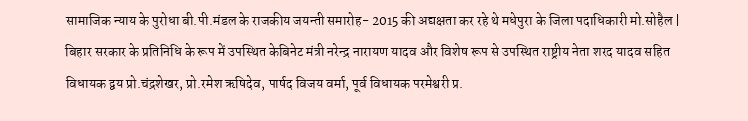सामाजिक न्याय के पुरोधा बी.पी.मंडल के राजकीय जयन्ती समारोह- 2015 की अद्यक्षता कर रहे थे मधेपुरा के जिला पदाधिकारी मो.सोहैल | बिहार सरकार के प्रतिनिधि के रूप में उपस्थित केबिनेट मंत्री नरेन्द्र नारायण यादव और विशेष रूप से उपस्थित राष्ट्रीय नेता शरद यादव सहित विधायक द्वय प्रो.चंद्रशेखर, प्रो.रमेश ऋषिदेव, पार्षद विजय वर्मा, पूर्व विधायक परमेश्वरी प्र.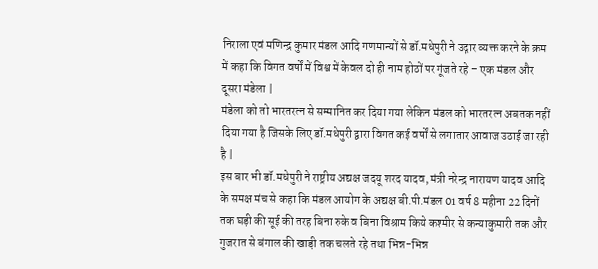निराला एवं मणिन्द्र कुमार मंडल आदि गणमान्यों से डॉ.मधेपुरी ने उद्गार व्यक्त करने के क्रम में कहा कि विगत वर्षों में विश्व में केवल दो ही नाम होठों पर गूंजते रहे – एक मंडल और दूसरा मंडेला |
मंडेला को तो भारतरत्न से सम्मानित कर दिया गया लेकिन मंडल को भारतरत्न अबतक नहीं दिया गया है जिसके लिए डॉ.मधेपुरी द्वारा विगत कई वर्षों से लगातार आवाज उठाई जा रही है |
इस बार भी डॉ.मधेपुरी ने राष्ट्रीय अद्यक्ष जदयू शरद यादव, मंत्री नरेन्द्र नारायण यादव आदि के समक्ष मंच से कहा कि मंडल आयोग के अद्यक्ष बी.पी.मंडल 01 वर्ष 8 महीना 22 दिनों तक घड़ी की सूई की तरह बिना रुके व बिना विश्राम किये कश्मीर से कन्याकुमारी तक और गुजरात से बंगाल की खाड़ी तक चलते रहे तथा भिन्न-भिन्न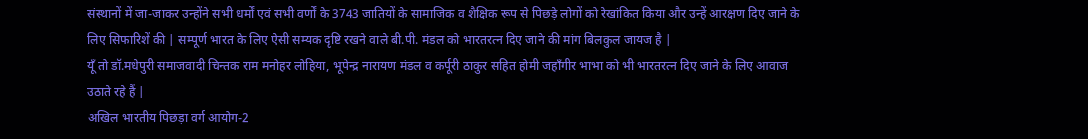संस्थानों में जा-जाकर उन्होंने सभी धर्मों एवं सभी वर्णों के 3743 जातियों के सामाजिक व शैक्षिक रूप से पिछड़े लोगों को रेखांकित किया और उन्हें आरक्षण दिए जाने के लिए सिफारिशें की | सम्पूर्ण भारत के लिए ऐसी सम्यक दृष्टि रखने वाले बी.पी. मंडल को भारतरत्न दिए जाने की मांग बिलकुल जायज है |
यूँ तो डॉ.मधेपुरी समाजवादी चिन्तक राम मनोहर लोहिया, भूपेन्द्र नारायण मंडल व कर्पूरी ठाकुर सहित होमी जहाँगीर भाभा को भी भारतरत्न दिए जाने के लिए आवाज उठाते रहे हैं |
अखिल भारतीय पिछड़ा वर्ग आयोग-2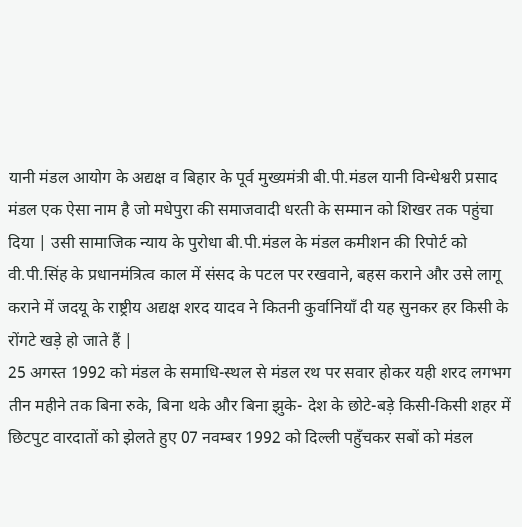यानी मंडल आयोग के अद्यक्ष व बिहार के पूर्व मुख्यमंत्री बी.पी.मंडल यानी विन्धेश्वरी प्रसाद मंडल एक ऐसा नाम है जो मधेपुरा की समाजवादी धरती के सम्मान को शिखर तक पहुंचा दिया | उसी सामाजिक न्याय के पुरोधा बी.पी.मंडल के मंडल कमीशन की रिपोर्ट को वी.पी.सिंह के प्रधानमंत्रित्व काल में संसद के पटल पर रखवाने, बहस कराने और उसे लागू कराने में जदयू के राष्ट्रीय अद्यक्ष शरद यादव ने कितनी कुर्वानियाँ दी यह सुनकर हर किसी के रोंगटे खड़े हो जाते हैं |
25 अगस्त 1992 को मंडल के समाधि-स्थल से मंडल रथ पर सवार होकर यही शरद लगभग तीन महीने तक बिना रुके, बिना थके और बिना झुके- देश के छोटे-बड़े किसी-किसी शहर में छिटपुट वारदातों को झेलते हुए 07 नवम्बर 1992 को दिल्ली पहुँचकर सबों को मंडल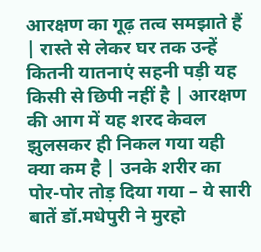आरक्षण का गूढ़ तत्व समझाते हैं | रास्ते से लेकर घर तक उन्हें कितनी यातनाएं सहनी पड़ी यह किसी से छिपी नहीं है | आरक्षण की आग में यह शरद केवल झुलसकर ही निकल गया यही क्या कम है | उनके शरीर का पोर-पोर तोड़ दिया गया – ये सारी बातें डॉ.मधेपुरी ने मुरहो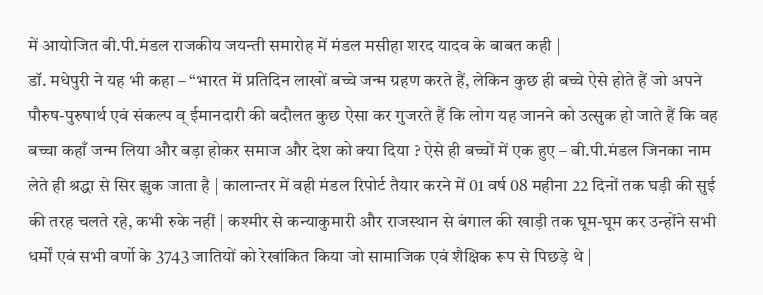में आयोजित बी.पी.मंडल राजकीय जयन्ती समारोह में मंडल मसीहा शरद यादव के बाबत कही |
डॉ. मधेपुरी ने यह भी कहा – “भारत में प्रतिदिन लाखों बच्चे जन्म ग्रहण करते हैं, लेकिन कुछ ही बच्चे ऐसे होते हैं जो अपने पौरुष-पुरुषार्थ एवं संकल्प व् ईमानदारी की बदौलत कुछ ऐसा कर गुजरते हैं कि लोग यह जानने को उत्सुक हो जाते हैं कि वह बच्चा कहाँ जन्म लिया और बड़ा होकर समाज और देश को क्या दिया ? ऐसे ही बच्चों में एक हुए – बी.पी.मंडल जिनका नाम लेते ही श्रद्धा से सिर झुक जाता है | कालान्तर में वही मंडल रिपोर्ट तैयार करने में 01 वर्ष 08 महीना 22 दिनों तक घड़ी की सुई की तरह चलते रहे, कभी रुके नहीं | कश्मीर से कन्याकुमारी और राजस्थान से बंगाल की खाड़ी तक घूम-घूम कर उन्होंने सभी धर्मों एवं सभी वर्णो के 3743 जातियों को रेखांकित किया जो सामाजिक एवं शैक्षिक रूप से पिछड़े थे |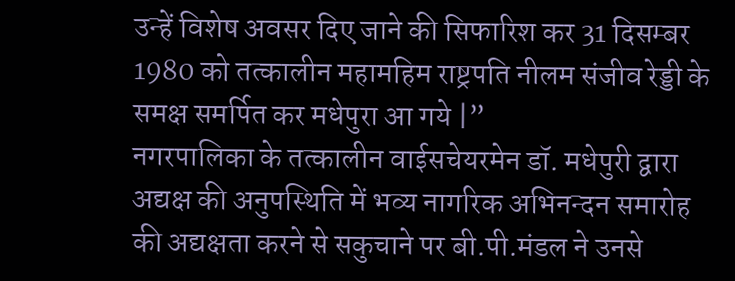उन्हें विशेष अवसर दिए जाने की सिफारिश कर 31 दिसम्बर 1980 को तत्कालीन महामहिम राष्ट्रपति नीलम संजीव रेड्डी के समक्ष समर्पित कर मधेपुरा आ गये |”
नगरपालिका के तत्कालीन वाईसचेयरमेन डॉ. मधेपुरी द्वारा अद्यक्ष की अनुपस्थिति में भव्य नागरिक अभिनन्दन समारोह की अद्यक्षता करने से सकुचाने पर बी.पी.मंडल ने उनसे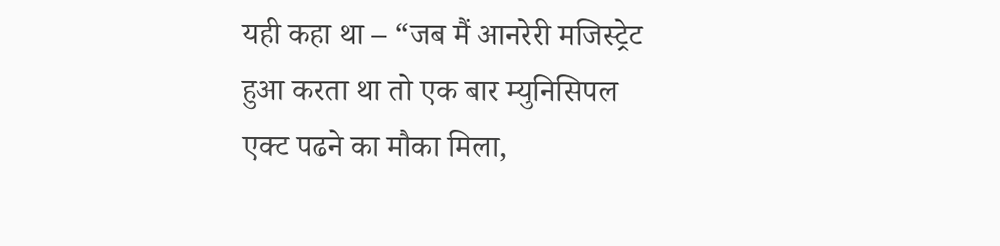यही कहा था – “जब मैं आनरेरी मजिस्ट्रेट हुआ करता था तो एक बार म्युनिसिपल एक्ट पढने का मौका मिला,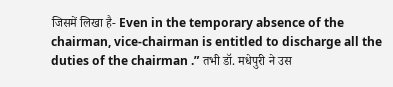जिसमें लिखा है- Even in the temporary absence of the chairman, vice-chairman is entitled to discharge all the duties of the chairman .” तभी डॉ. मधेपुरी ने उस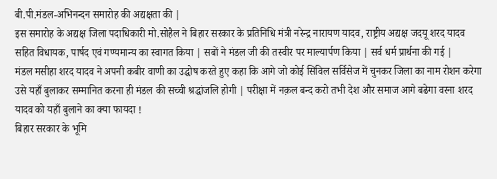बी.पी.मंडल-अभिनन्दन समारोह की अद्यक्षता की |
इस समारोह के अद्यक्ष जिला पदाधिकारी मो.सोहैल ने बिहार सरकार के प्रतिनिधि मंत्री नरेन्द्र नारायण यादव, राष्ट्रीय अद्यक्ष जदयू शरद यादव सहित विधायक, पार्षद एवं गण्यमान्य का स्वागत किया | सबों ने मंडल जी की तस्वीर पर माल्यार्पण किया | सर्व धर्म प्रार्थना की गई |
मंडल मसीहा शरद यादव ने अपनी कबीर वाणी का उद्घोष करते हुए कहा कि आगे जो कोई सिविल सर्विसेज में चुनकर जिला का नाम रोशन करेगा उसे यहाँ बुलाकर सम्मानित करना ही मंडल की सच्ची श्रद्धांजलि होगी | परीक्षा में नक़ल बन्द करो तभी देश और समाज आगे बढेगा वरना शरद यादव को यहाँ बुलाने का क्या फायदा !
बिहार सरकार के भूमि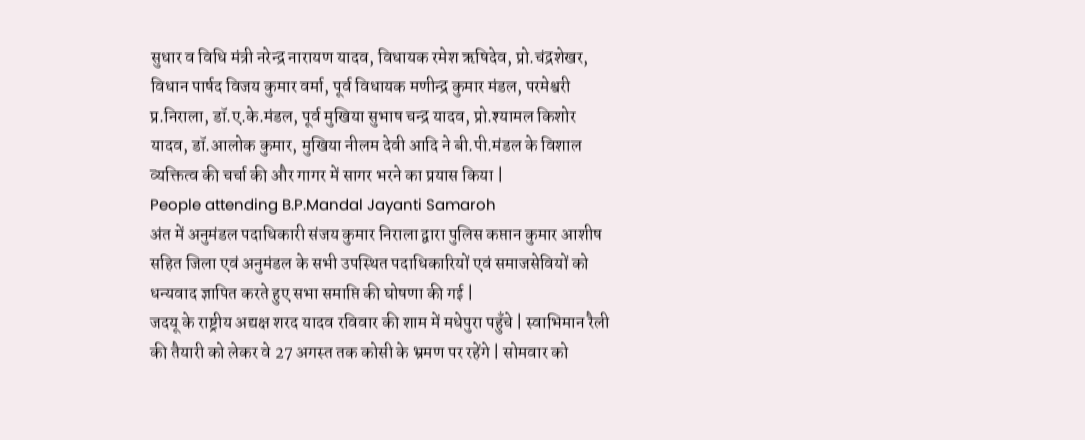सुधार व विधि मंत्री नरेन्द्र नारायण यादव, विधायक रमेश ऋषिदेव, प्रो.चंद्रशेखर, विधान पार्षद विजय कुमार वर्मा, पूर्व विधायक मणीन्द्र कुमार मंडल, परमेश्वरी प्र.निराला, डॉ.ए.के.मंडल, पूर्व मुखिया सुभाष चन्द्र यादव, प्रो.श्यामल किशोर यादव, डॉ.आलोक कुमार, मुखिया नीलम देवी आदि ने बी.पी.मंडल के विशाल व्यक्तित्व की चर्चा की और गागर में सागर भरने का प्रयास किया |
People attending B.P.Mandal Jayanti Samaroh
अंत में अनुमंडल पदाधिकारी संजय कुमार निराला द्वारा पुलिस कप्तान कुमार आशीष सहित जिला एवं अनुमंडल के सभी उपस्थित पदाधिकारियों एवं समाजसेवियों को धन्यवाद ज्ञापित करते हुए सभा समाप्ति की घोषणा की गई |
जदयू के राष्ट्रीय अद्यक्ष शरद यादव रविवार की शाम में मधेपुरा पहुँचे | स्वाभिमान रैली की तैयारी को लेकर वे 27 अगस्त तक कोसी के भ्रमण पर रहेंगे | सोमवार को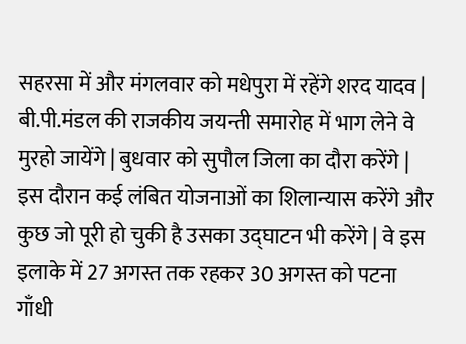सहरसा में और मंगलवार को मधेपुरा में रहेंगे शरद यादव | बी.पी.मंडल की राजकीय जयन्ती समारोह में भाग लेने वे मुरहो जायेंगे | बुधवार को सुपौल जिला का दौरा करेंगे |
इस दौरान कई लंबित योजनाओं का शिलान्यास करेंगे और कुछ जो पूरी हो चुकी है उसका उद्घाटन भी करेंगे | वे इस इलाके में 27 अगस्त तक रहकर 30 अगस्त को पटना गाँधी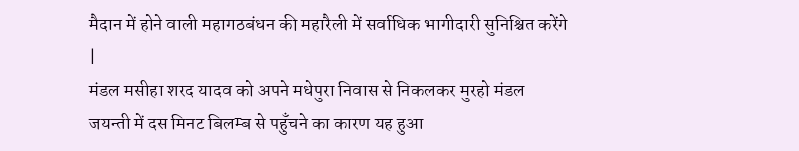मैदान में होने वाली महागठबंधन की महारैली में सर्वाधिक भागीदारी सुनिश्चित करेंगे |
मंडल मसीहा शरद यादव को अपने मधेपुरा निवास से निकलकर मुरहो मंडल जयन्ती में दस मिनट बिलम्ब से पहुँचने का कारण यह हुआ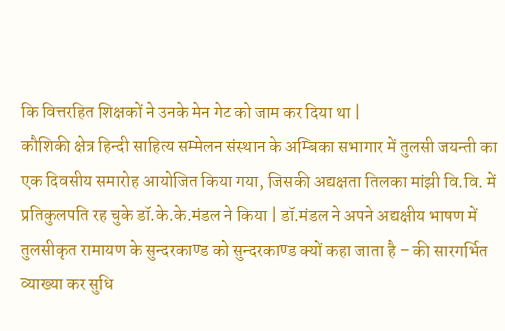कि वित्तरहित शिक्षकों ने उनके मेन गेट को जाम कर दिया था |
कौशिकी क्षेत्र हिन्दी साहित्य सम्मेलन संस्थान के अम्बिका सभागार में तुलसी जयन्ती का एक दिवसीय समारोह आयोजित किया गया, जिसकी अद्यक्षता तिलका मांझी वि.वि. में प्रतिकुलपति रह चुके डॉ.के.के.मंडल ने किया | डॉ.मंडल ने अपने अद्यक्षीय भाषण में तुलसीकृत रामायण के सुन्दरकाण्ड को सुन्दरकाण्ड क्यों कहा जाता है – की सारगर्भित व्याख्या कर सुधि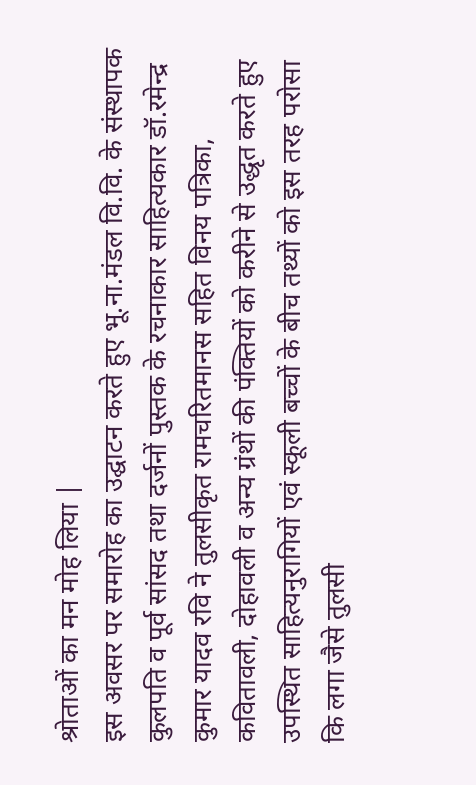श्रोताओं का मन मोह लिया |
इस अवसर पर समारोह का उद्घाटन करते हुए भू.ना.मंडल वि.वि. के संस्थापक कुलपति व पूर्व सांसद तथा दर्जनों पुस्तक के रचनाकार साहित्यकार डॉ.रमेन्द्र कुमार यादव रवि ने तुलसीकृत रामचरितमानस सहित विनय पत्रिका, कवितावली, दोहावली व अन्य ग्रंथों की पंक्तियों को करीने से उद्धृत करते हुए उपस्थित साहित्यनुरागियों एवं स्कूली बच्चों के बीच तथ्यों को इस तरह परोसा कि लगा जैसे तुलसी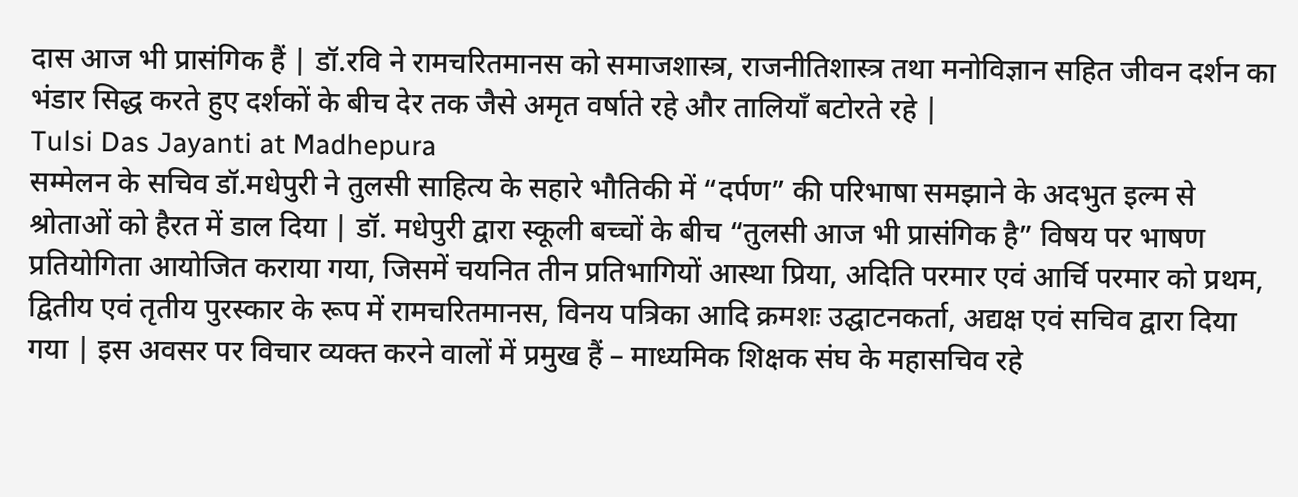दास आज भी प्रासंगिक हैं | डॉ.रवि ने रामचरितमानस को समाजशास्त्र, राजनीतिशास्त्र तथा मनोविज्ञान सहित जीवन दर्शन का भंडार सिद्ध करते हुए दर्शकों के बीच देर तक जैसे अमृत वर्षाते रहे और तालियाँ बटोरते रहे |
Tulsi Das Jayanti at Madhepura
सम्मेलन के सचिव डॉ.मधेपुरी ने तुलसी साहित्य के सहारे भौतिकी में “दर्पण” की परिभाषा समझाने के अदभुत इल्म से श्रोताओं को हैरत में डाल दिया | डॉ. मधेपुरी द्वारा स्कूली बच्चों के बीच “तुलसी आज भी प्रासंगिक है” विषय पर भाषण प्रतियोगिता आयोजित कराया गया, जिसमें चयनित तीन प्रतिभागियों आस्था प्रिया, अदिति परमार एवं आर्चि परमार को प्रथम, द्वितीय एवं तृतीय पुरस्कार के रूप में रामचरितमानस, विनय पत्रिका आदि क्रमशः उद्घाटनकर्ता, अद्यक्ष एवं सचिव द्वारा दिया गया | इस अवसर पर विचार व्यक्त करने वालों में प्रमुख हैं – माध्यमिक शिक्षक संघ के महासचिव रहे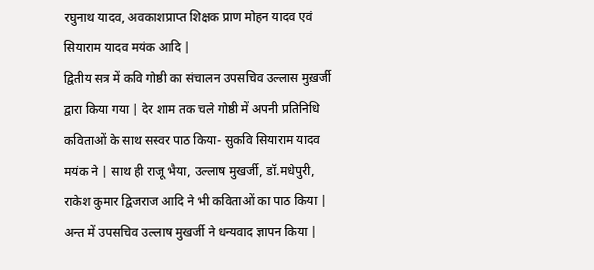रघुनाथ यादव, अवकाशप्राप्त शिक्षक प्राण मोहन यादव एवं सियाराम यादव मयंक आदि |
द्वितीय सत्र में कवि गोष्ठी का संचालन उपसचिव उल्लास मुख़र्जी द्वारा किया गया | देर शाम तक चले गोष्ठी में अपनी प्रतिनिधि कविताओं के साथ सस्वर पाठ किया- सुकवि सियाराम यादव मयंक ने | साथ ही राजू भैया, उल्लाष मुखर्जी, डॉ.मधेपुरी, राकेश कुमार द्विजराज आदि ने भी कविताओं का पाठ किया | अन्त में उपसचिव उल्लाष मुखर्जी ने धन्यवाद ज्ञापन किया |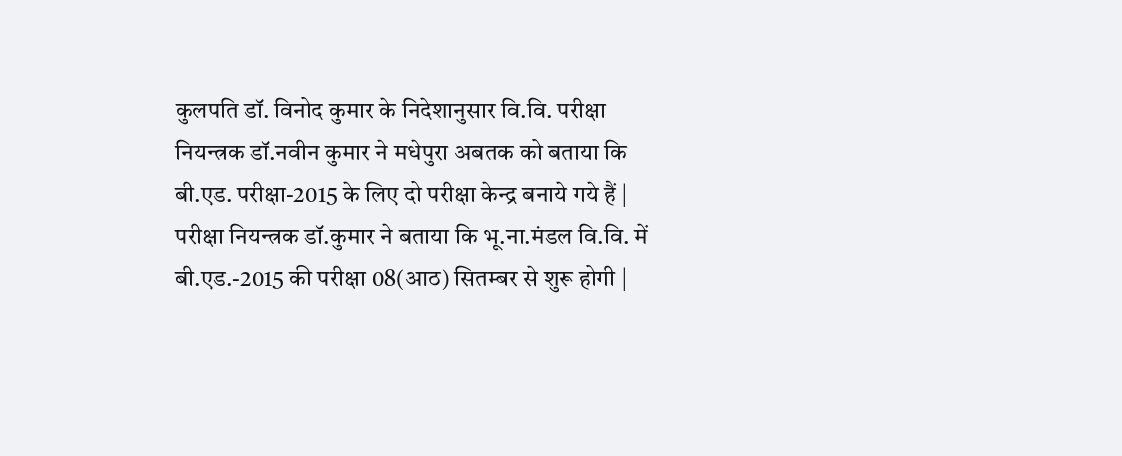कुलपति डॉ. विनोद कुमार के निदेशानुसार वि.वि. परीक्षा नियन्त्रक डॉ.नवीन कुमार ने मधेपुरा अबतक को बताया कि बी.एड. परीक्षा-2015 के लिए दो परीक्षा केन्द्र बनाये गये हैं |
परीक्षा नियन्त्रक डॉ.कुमार ने बताया कि भू.ना.मंडल वि.वि. में बी.एड.-2015 की परीक्षा 08(आठ) सितम्बर से शुरू होगी |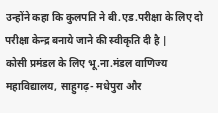उन्होंने कहा कि कुलपति ने बी.एड.परीक्षा के लिए दो परीक्षा केन्द्र बनाये जाने की स्वीकृति दी है |
कोसी प्रमंडल के लिए भू.ना.मंडल वाणिज्य महाविद्यालय, साहुगढ़- मधेपुरा और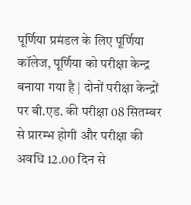पूर्णिया प्रमंडल के लिए पूर्णिया कॉलेज, पूर्णिया को परीक्षा केन्द्र बनाया गया है | दोनों परीक्षा केन्द्रों पर बी.एड. की परीक्षा 08 सितम्बर से प्रारम्भ होगी और परीक्षा की अवधि 12.00 दिन से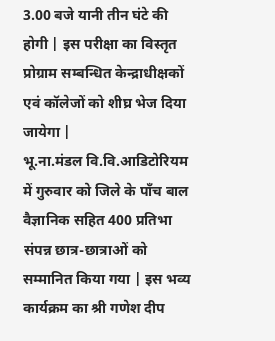3.00 बजे यानी तीन घंटे की होगी | इस परीक्षा का विस्तृत प्रोग्राम सम्बन्धित केन्द्राधीक्षकों एवं कॉलेजों को शीघ्र भेज दिया जायेगा |
भू.ना.मंडल वि.वि.आडिटोरियम में गुरुवार को जिले के पाँच बाल वैज्ञानिक सहित 400 प्रतिभा संपन्न छात्र-छात्राओं को सम्मानित किया गया | इस भव्य कार्यक्रम का श्री गणेश दीप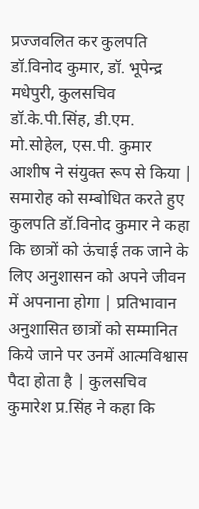प्रज्जवलित कर कुलपति डॉ.विनोद कुमार, डॉ. भूपेन्द्र मधेपुरी, कुलसचिव डॉ.के.पी.सिंह, डी.एम. मो.सोहेल, एस.पी. कुमार आशीष ने संयुक्त रूप से किया |
समारोह को सम्बोधित करते हुए कुलपति डॉ.विनोद कुमार ने कहा कि छात्रों को ऊंचाई तक जाने के लिए अनुशासन को अपने जीवन में अपनाना होगा | प्रतिभावान अनुशासित छात्रों को सम्मानित किये जाने पर उनमें आत्मविश्वास पैदा होता है | कुलसचिव कुमारेश प्र.सिंह ने कहा कि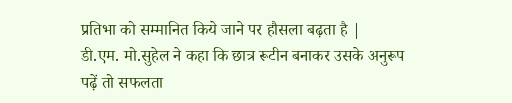प्रतिभा को सम्मानित किये जाने पर हौसला बढ़ता है |
डी.एम. मो.सुहेल ने कहा कि छात्र रूटीन बनाकर उसके अनुरूप पढ़ें तो सफलता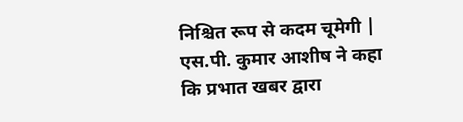निश्चित रूप से कदम चूमेगी | एस.पी. कुमार आशीष ने कहा कि प्रभात खबर द्वारा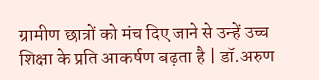ग्रामीण छात्रों को मंच दिए जाने से उन्हें उच्च शिक्षा के प्रति आकर्षण बढ़ता है | डॉ.अरुण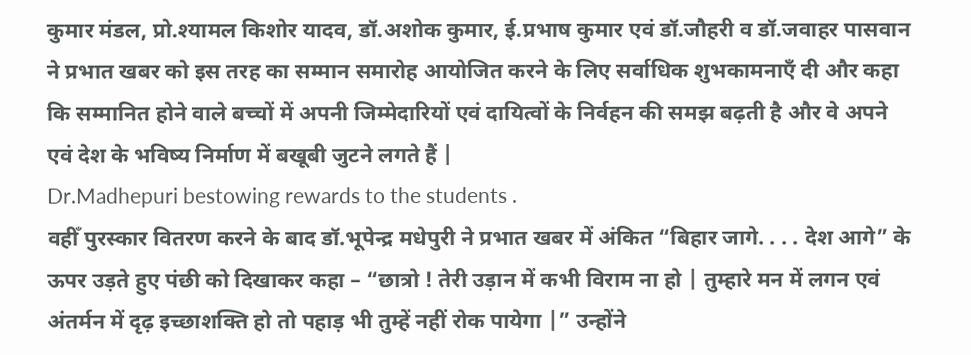कुमार मंडल, प्रो.श्यामल किशोर यादव, डॉ.अशोक कुमार, ई.प्रभाष कुमार एवं डॉ.जौहरी व डॉ.जवाहर पासवान ने प्रभात खबर को इस तरह का सम्मान समारोह आयोजित करने के लिए सर्वाधिक शुभकामनाएँ दी और कहा कि सम्मानित होने वाले बच्चों में अपनी जिम्मेदारियों एवं दायित्वों के निर्वहन की समझ बढ़ती है और वे अपने एवं देश के भविष्य निर्माण में बखूबी जुटने लगते हैं |
Dr.Madhepuri bestowing rewards to the students .
वहीँ पुरस्कार वितरण करने के बाद डॉ.भूपेन्द्र मधेपुरी ने प्रभात खबर में अंकित “बिहार जागे. . . . देश आगे” के ऊपर उड़ते हुए पंछी को दिखाकर कहा – “छात्रो ! तेरी उड़ान में कभी विराम ना हो | तुम्हारे मन में लगन एवं अंतर्मन में दृढ़ इच्छाशक्ति हो तो पहाड़ भी तुम्हें नहीं रोक पायेगा |” उन्होंने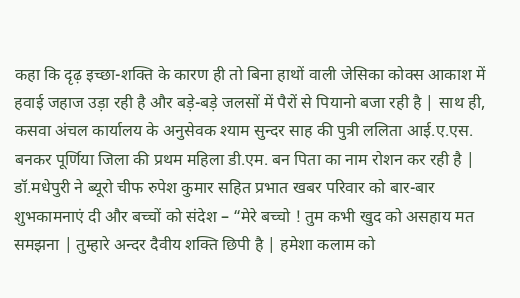कहा कि दृढ़ इच्छा-शक्ति के कारण ही तो बिना हाथों वाली जेसिका कोक्स आकाश में हवाई जहाज उड़ा रही है और बड़े-बड़े जलसों में पैरों से पियानो बजा रही है | साथ ही, कसवा अंचल कार्यालय के अनुसेवक श्याम सुन्दर साह की पुत्री ललिता आई.ए.एस. बनकर पूर्णिया जिला की प्रथम महिला डी.एम. बन पिता का नाम रोशन कर रही है |
डॉ.मधेपुरी ने ब्यूरो चीफ रुपेश कुमार सहित प्रभात खबर परिवार को बार-बार शुभकामनाएं दी और बच्चों को संदेश – “मेरे बच्चो ! तुम कभी खुद को असहाय मत समझना | तुम्हारे अन्दर दैवीय शक्ति छिपी है | हमेशा कलाम को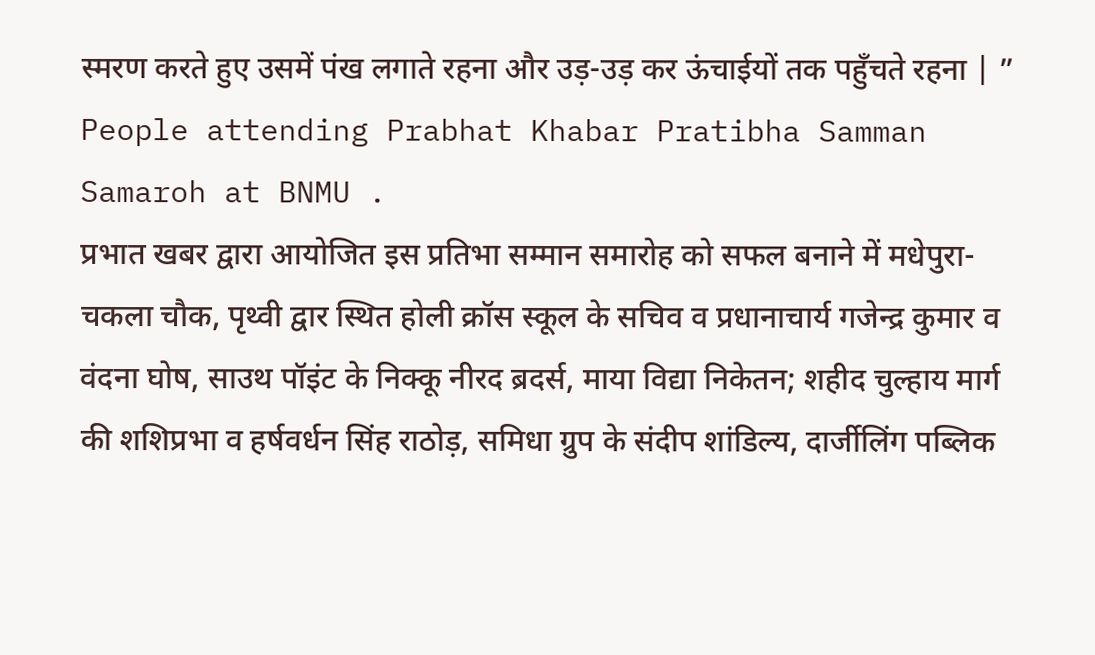स्मरण करते हुए उसमें पंख लगाते रहना और उड़-उड़ कर ऊंचाईयों तक पहुँचते रहना | ”
People attending Prabhat Khabar Pratibha Samman Samaroh at BNMU .
प्रभात खबर द्वारा आयोजित इस प्रतिभा सम्मान समारोह को सफल बनाने में मधेपुरा-चकला चौक, पृथ्वी द्वार स्थित होली क्रॉस स्कूल के सचिव व प्रधानाचार्य गजेन्द्र कुमार व वंदना घोष, साउथ पॉइंट के निक्कू नीरद ब्रदर्स, माया विद्या निकेतन; शहीद चुल्हाय मार्ग की शशिप्रभा व हर्षवर्धन सिंह राठोड़, समिधा ग्रुप के संदीप शांडिल्य, दार्जीलिंग पब्लिक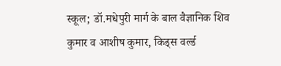स्कूल; डॉ.मधेपुरी मार्ग के बाल वैज्ञानिक शिव कुमार व आशीष कुमार, किड्स वर्ल्ड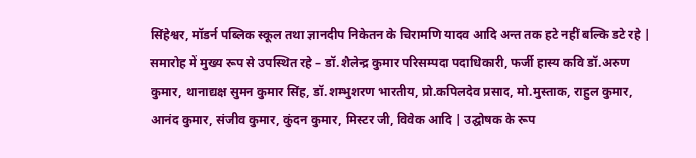सिंहेश्वर, मॉडर्न पब्लिक स्कूल तथा ज्ञानदीप निकेतन के चिरामणि यादव आदि अन्त तक हटे नहीं बल्कि डटे रहे |
समारोह में मुख्य रूप से उपस्थित रहे – डॉ.शैलेन्द्र कुमार परिसम्पदा पदाधिकारी, फर्जी हास्य कवि डॉ.अरुण कुमार, थानाद्यक्ष सुमन कुमार सिंह, डॉ.शम्भुशरण भारतीय, प्रो.कपिलदेव प्रसाद, मो.मुस्ताक, राहुल कुमार, आनंद कुमार, संजीव कुमार, कुंदन कुमार, मिस्टर जी, विवेक आदि | उद्घोषक के रूप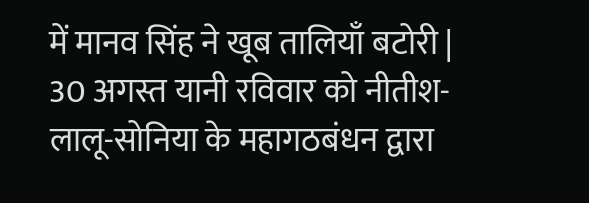में मानव सिंह ने खूब तालियाँ बटोरी |
30 अगस्त यानी रविवार को नीतीश-लालू-सोनिया के महागठबंधन द्वारा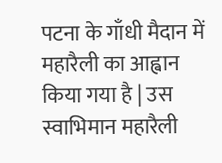पटना के गाँधी मैदान में महारैली का आह्वान किया गया है | उस स्वाभिमान महारैली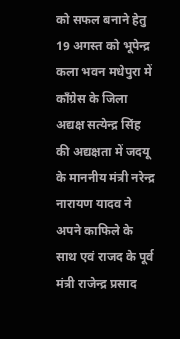को सफल बनाने हेतु 19 अगस्त को भूपेन्द्र कला भवन मधेपुरा में काँग्रेस के जिला अद्यक्ष सत्येन्द्र सिंह की अद्यक्षता में जदयू के माननीय मंत्री नरेन्द्र नारायण यादव ने अपने काफिले के साथ एवं राजद के पूर्व मंत्री राजेन्द्र प्रसाद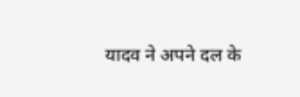यादव ने अपने दल के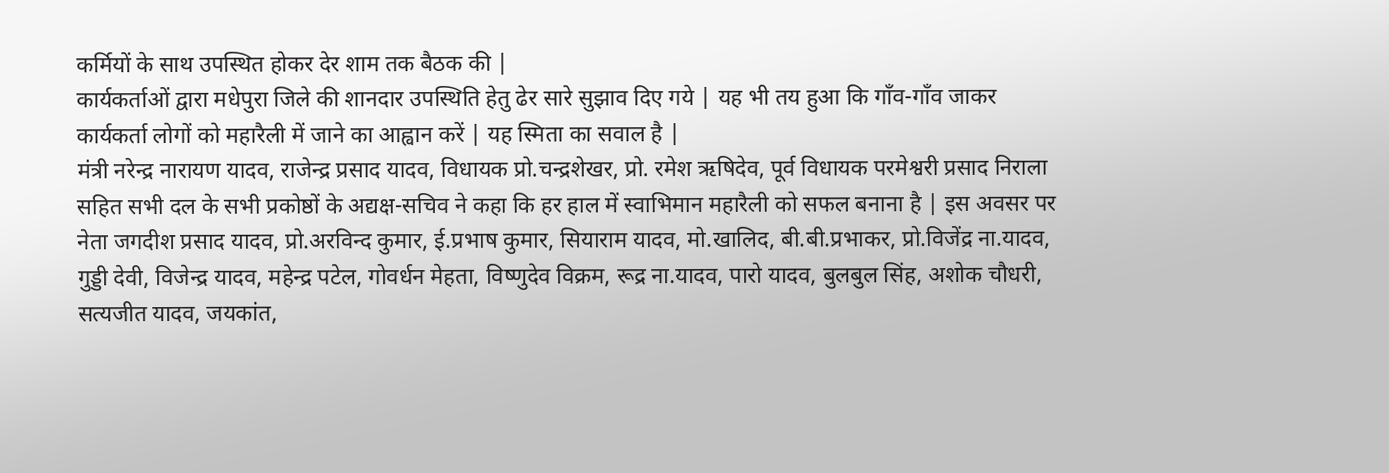कर्मियों के साथ उपस्थित होकर देर शाम तक बैठक की |
कार्यकर्ताओं द्वारा मधेपुरा जिले की शानदार उपस्थिति हेतु ढेर सारे सुझाव दिए गये | यह भी तय हुआ कि गाँव-गाँव जाकर कार्यकर्ता लोगों को महारैली में जाने का आह्वान करें | यह स्मिता का सवाल है |
मंत्री नरेन्द्र नारायण यादव, राजेन्द्र प्रसाद यादव, विधायक प्रो.चन्द्रशेखर, प्रो. रमेश ऋषिदेव, पूर्व विधायक परमेश्वरी प्रसाद निराला सहित सभी दल के सभी प्रकोष्ठों के अद्यक्ष-सचिव ने कहा कि हर हाल में स्वाभिमान महारैली को सफल बनाना है | इस अवसर पर नेता जगदीश प्रसाद यादव, प्रो.अरविन्द कुमार, ई.प्रभाष कुमार, सियाराम यादव, मो.खालिद, बी.बी.प्रभाकर, प्रो.विजेंद्र ना.यादव, गुड्डी देवी, विजेन्द्र यादव, महेन्द्र पटेल, गोवर्धन मेहता, विष्णुदेव विक्रम, रूद्र ना.यादव, पारो यादव, बुलबुल सिंह, अशोक चौधरी, सत्यजीत यादव, जयकांत,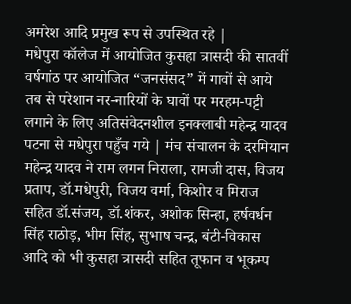अमरेश आदि प्रमुख रूप से उपस्थित रहे |
मधेपुरा कॉलेज में आयोजित कुसहा त्रासदी की सातवीं वर्षगांठ पर आयोजित “जनसंसद” में गावों से आये तब से परेशान नर-नारियों के घावों पर मरहम-पट्टी लगाने के लिए अतिसंवेदनशील इनक्लाबी महेन्द्र यादव पटना से मधेपुरा पहुँच गये | मंच संचालन के दरमियान महेन्द्र यादव ने राम लगन निराला, रामजी दास, विजय प्रताप, डॉ.मधेपुरी, विजय वर्मा, किशोर व मिराज सहित डॉ.संजय, डॉ.शंकर, अशोक सिन्हा, हर्षवर्धन सिंह राठोड़, भीम सिंह, सुभाष चन्द्र, बंटी-विकास आदि को भी कुसहा त्रासदी सहित तूफान व भूकम्प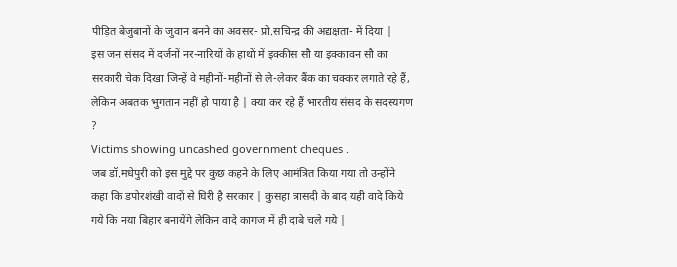पीड़ित बेजुबानों के जुवान बनने का अवसर- प्रो.सचिन्द्र की अद्यक्षता- में दिया |
इस जन संसद में दर्जनों नर-नारियों के हाथों में इक्कीस सौ या इक्कावन सौ का सरकारी चेक दिखा जिन्हें वे महीनों-महीनों से ले-लेकर बैंक का चक्कर लगाते रहे हैं, लेकिन अबतक भुगतान नहीं हो पाया है | क्या कर रहे हैं भारतीय संसद के सदस्यगण ?
Victims showing uncashed government cheques .
जब डॉ.मधेपुरी को इस मुद्दे पर कुछ कहने के लिए आमंत्रित किया गया तो उन्होंने कहा कि डपोरशंखी वादों से घिरी है सरकार | कुसहा त्रासदी के बाद यही वादे किये गये कि नया बिहार बनायेंगे लेकिन वादे कागज में ही दाबे चले गये |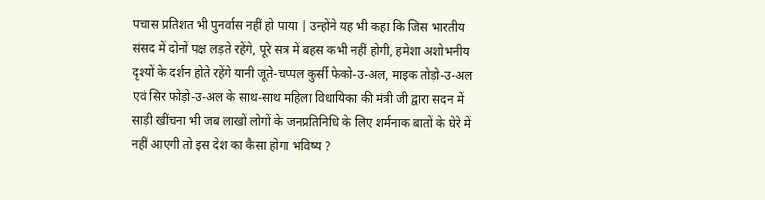पचास प्रतिशत भी पुनर्वास नहीं हो पाया | उन्होंने यह भी कहा कि जिस भारतीय संसद में दोनों पक्ष लड़ते रहेंगे, पूरे सत्र में बहस कभी नहीं होगी, हमेशा अशोभनीय दृश्यों के दर्शन होते रहेंगे यानी जूते-चप्पल कुर्सी फेको-उ-अल, माइक तोड़ो-उ-अल एवं सिर फोड़ो-उ-अल के साथ-साथ महिला विधायिका की मंत्री जी द्वारा सदन में साड़ी खींचना भी जब लाखों लोगों के जनप्रतिनिधि के लिए शर्मनाक बातों के घेरे में नहीं आएगी तो इस देश का कैसा होगा भविष्य ?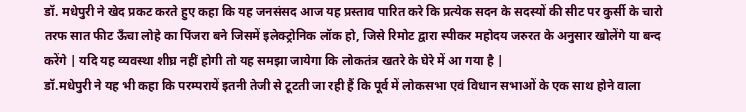डॉ. मधेपुरी ने खेद प्रकट करते हुए कहा कि यह जनसंसद आज यह प्रस्ताव पारित करे कि प्रत्येक सदन के सदस्यों की सीट पर कुर्सी के चारो तरफ सात फीट ऊँचा लोहे का पिंजरा बने जिसमें इलेक्ट्रोनिक लॉक हो, जिसे रिमोट द्वारा स्पीकर महोदय जरुरत के अनुसार खोलेंगे या बन्द करेंगे | यदि यह व्यवस्था शीघ्र नहीं होगी तो यह समझा जायेगा कि लोकतंत्र खतरे के घेरे में आ गया है |
डॉ.मधेपुरी ने यह भी कहा कि परम्परायें इतनी तेजी से टूटती जा रही हैं कि पूर्व में लोकसभा एवं विधान सभाओं के एक साथ होने वाला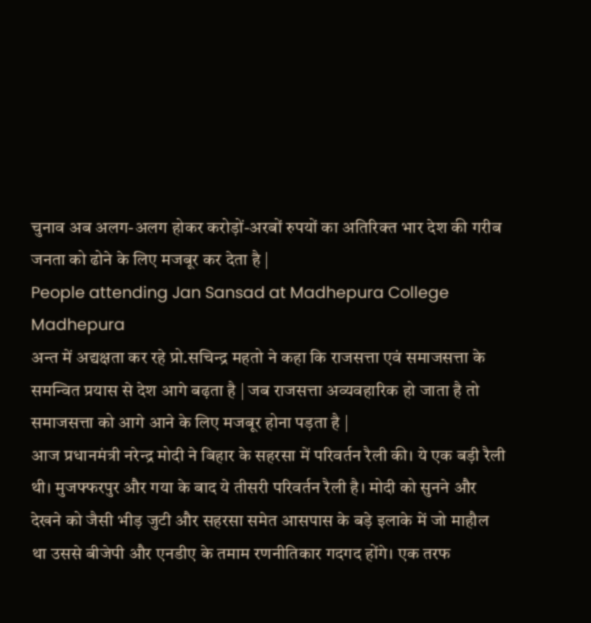चुनाव अब अलग-अलग होकर करोड़ों-अरबों रुपयों का अतिरिक्त भार देश की गरीब जनता को ढोने के लिए मजबूर कर देता है |
People attending Jan Sansad at Madhepura College Madhepura
अन्त में अद्यक्षता कर रहे प्रो.सचिन्द्र महतो ने कहा कि राजसत्ता एवं समाजसत्ता के समन्वित प्रयास से देश आगे बढ़ता है | जब राजसत्ता अव्यवहारिक हो जाता है तो समाजसत्ता को आगे आने के लिए मजबूर होना पड़ता है |
आज प्रधानमंत्री नरेन्द्र मोदी ने बिहार के सहरसा में परिवर्तन रैली की। ये एक बड़ी रैली थी। मुजफ्फरपुर और गया के बाद ये तीसरी परिवर्तन रैली है। मोदी को सुनने और देखने को जैसी भीड़ जुटी और सहरसा समेत आसपास के बड़े इलाके में जो माहौल था उससे बीजेपी और एनडीए के तमाम रणनीतिकार गदगद होंगे। एक तरफ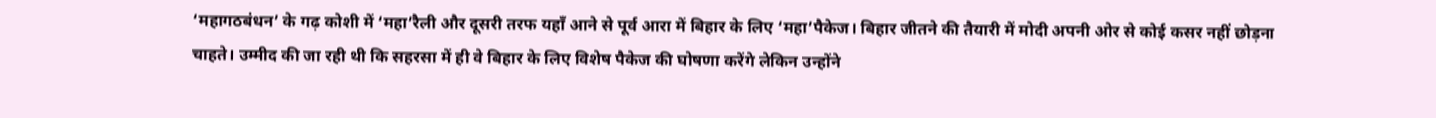‘महागठबंधन’ के गढ़ कोशी में ‘महा’रैली और दूसरी तरफ यहाँ आने से पूर्व आरा में बिहार के लिए ‘महा’पैकेज। बिहार जीतने की तैयारी में मोदी अपनी ओर से कोई कसर नहीं छोड़ना चाहते। उम्मीद की जा रही थी कि सहरसा में ही वे बिहार के लिए विशेष पैकेज की घोषणा करेंगे लेकिन उन्होंने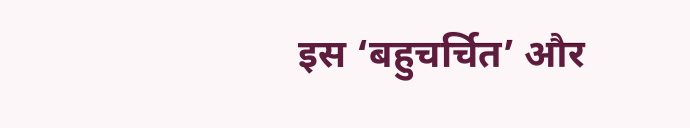इस ‘बहुचर्चित’ और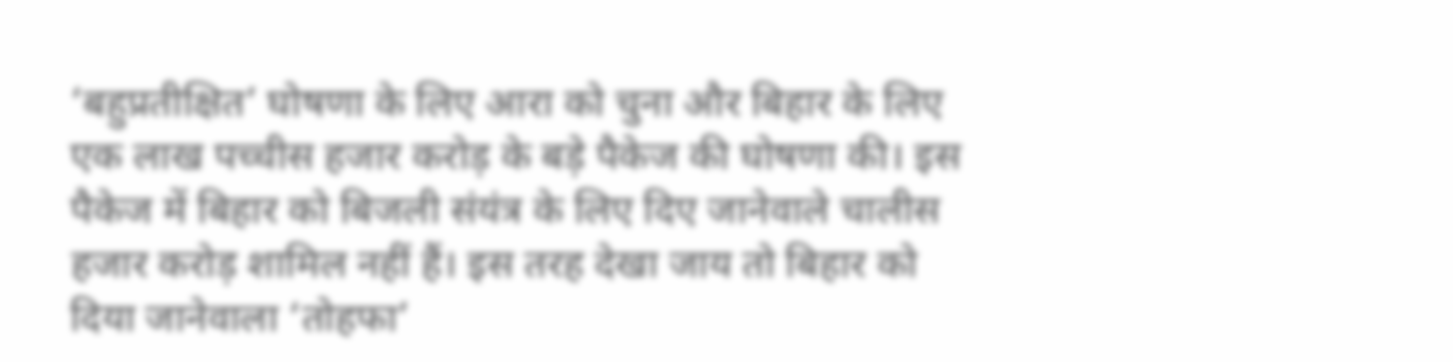‘बहुप्रतीक्षित’ घोषणा के लिए आरा को चुना और बिहार के लिए एक लाख पच्चीस हजार करोड़ के बड़े पैकेज की घोषणा की। इस पैकेज में बिहार को बिजली संयंत्र के लिए दिए जानेवाले चालीस हजार करोड़ शामिल नहीं हैं। इस तरह देखा जाय तो बिहार को दिया जानेवाला ‘तोहफा’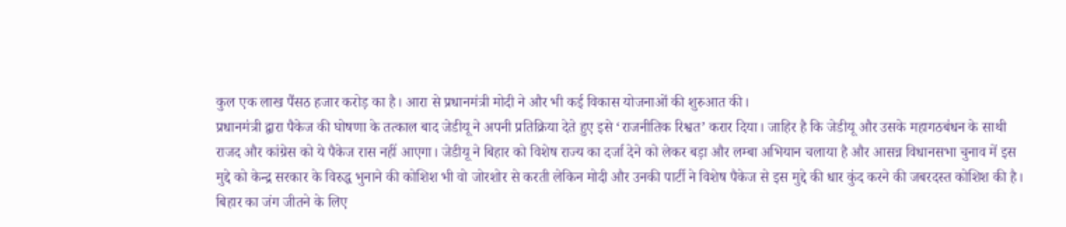कुल एक लाख पैंसठ हजार करोड़ का है। आरा से प्रधानमंत्री मोदी ने और भी कई विकास योजनाओं की शुरुआत की।
प्रधानमंत्री द्वारा पैकेज की घोषणा के तत्काल बाद जेडीयू ने अपनी प्रतिक्रिया देते हुए इसे ‘राजनीतिक रिश्वत’ करार दिया। जाहिर है कि जेडीयू और उसके महागठबंधन के साथी राजद और कांग्रेस को ये पैकेज रास नहीं आएगा। जेडीयू ने बिहार को विशेष राज्य का दर्जा देने को लेकर बड़ा और लम्बा अभियान चलाया है और आसन्न विधानसभा चुनाव में इस मुद्दे को केन्द्र सरकार के विरुद्ध भुनाने की कोशिश भी वो जोरशोर से करती लेकिन मोदी और उनकी पार्टी ने विशेष पैकेज से इस मुद्दे की धार कुंद करने की जबरदस्त कोशिश की है।
बिहार का जंग जीतने के लिए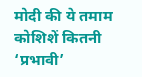मोदी की ये तमाम कोशिशें कितनी ‘प्रभावी’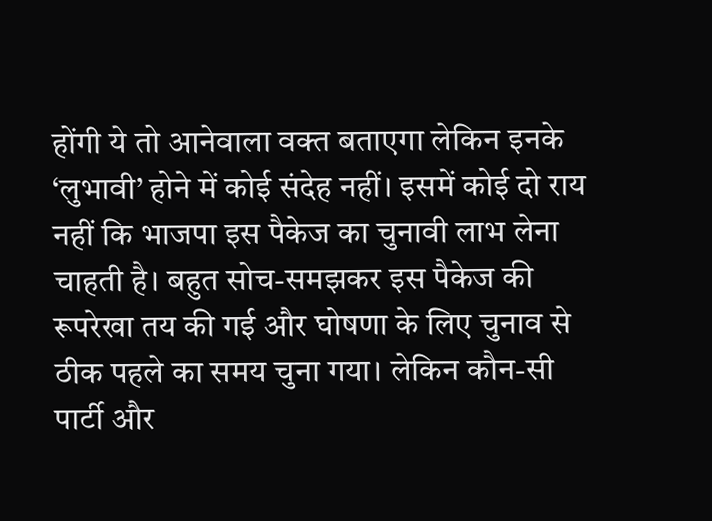होंगी ये तो आनेवाला वक्त बताएगा लेकिन इनके ‘लुभावी’ होने में कोई संदेह नहीं। इसमें कोई दो राय नहीं कि भाजपा इस पैकेज का चुनावी लाभ लेना चाहती है। बहुत सोच-समझकर इस पैकेज की रूपरेखा तय की गई और घोषणा के लिए चुनाव से ठीक पहले का समय चुना गया। लेकिन कौन-सी पार्टी और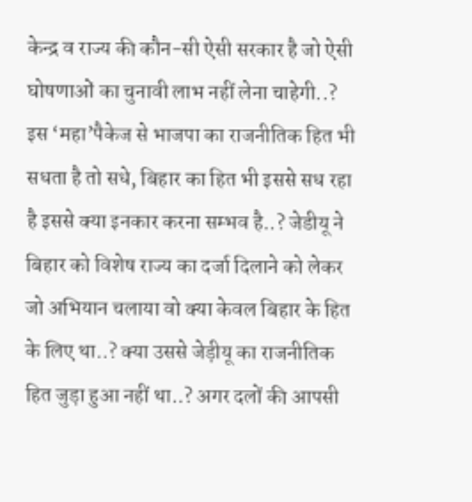केन्द्र व राज्य की कौन-सी ऐसी सरकार है जो ऐसी घोषणाओं का चुनावी लाभ नहीं लेना चाहेगी..? इस ‘महा’पैकेज से भाजपा का राजनीतिक हित भी सधता है तो सधे, बिहार का हित भी इससे सध रहा है इससे क्या इनकार करना सम्भव है..? जेडीयू ने बिहार को विशेष राज्य का दर्जा दिलाने को लेकर जो अभियान चलाया वो क्या केवल बिहार के हित के लिए था..? क्या उससे जेड़ीयू का राजनीतिक हित जुड़ा हुआ नहीं था..? अगर दलों की आपसी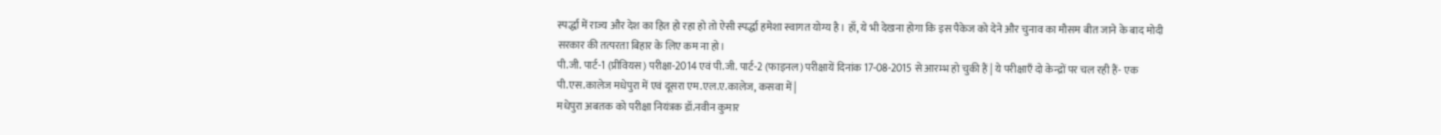स्पर्द्धा में राज्य और देश का हित हो रहा हो तो ऐसी स्पर्द्धा हमेशा स्वागत योग्य है। हाँ, ये भी देखना होगा कि इस पैकेज को देने और चुनाव का मौसम बीत जाने के बाद मोदी सरकार की तत्परता बिहार के लिए कम ना हो।
पी.जी. पार्ट-1 (प्रीवियस) परीक्षा-2014 एवं पी.जी. पार्ट-2 (फाइनल) परीक्षायें दिनांक 17-08-2015 से आरम्भ हो चुकी हैं | ये परीक्षाएँ दो केन्द्रों पर चल रही हैं- एक पी.एस.कालेज मधेपुरा में एवं दूसरा एम.एल.ए.कालेज, कसवा में |
मधेपुरा अबतक को परीक्षा नियंत्रक डॉ.नवीन कुमार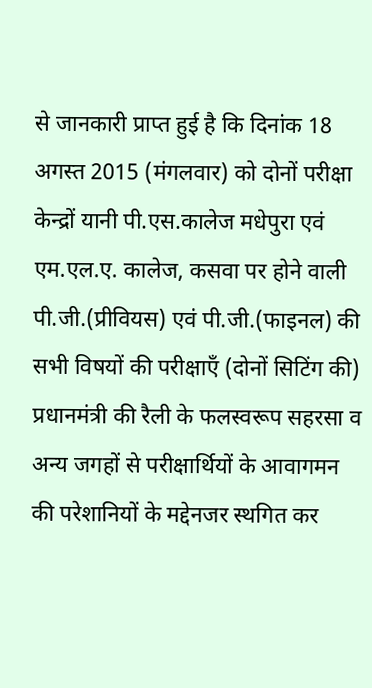से जानकारी प्राप्त हुई है कि दिनांक 18 अगस्त 2015 (मंगलवार) को दोनों परीक्षा केन्द्रों यानी पी.एस.कालेज मधेपुरा एवं एम.एल.ए. कालेज, कसवा पर होने वाली पी.जी.(प्रीवियस) एवं पी.जी.(फाइनल) की सभी विषयों की परीक्षाएँ (दोनों सिटिंग की) प्रधानमंत्री की रैली के फलस्वरूप सहरसा व अन्य जगहों से परीक्षार्थियों के आवागमन की परेशानियों के मद्देनजर स्थगित कर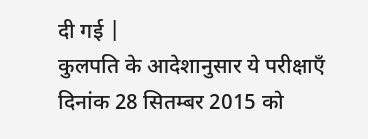दी गई |
कुलपति के आदेशानुसार ये परीक्षाएँ दिनांक 28 सितम्बर 2015 को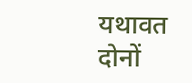यथावत दोनों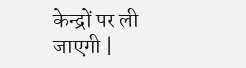केन्द्रों पर ली जाएगी |